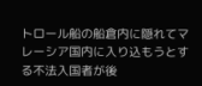トロール船の船倉内に隠れてマレーシア国内に入り込もうとする不法入国者が後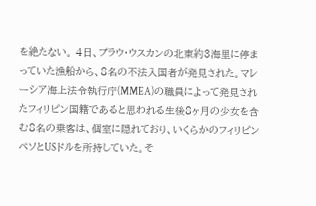を絶たない。 4日、プラウ・ウスカンの北東約3海里に停まっていた漁船から、8名の不法入国者が発見された。マレーシア海上法令執行庁(MMEA)の職員によって発見されたフィリピン国籍であると思われる生後8ヶ月の少女を含む8名の乗客は、個室に隠れており、いくらかのフィリピンペソとUSドルを所持していた。そ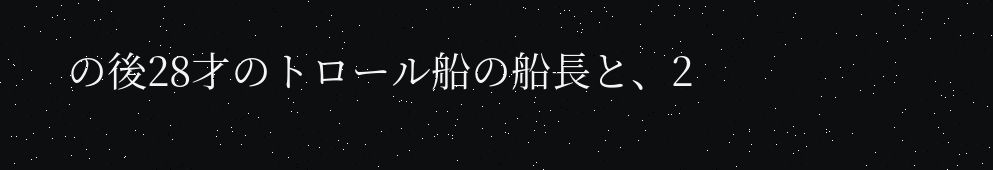の後28才のトロール船の船長と、2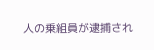人の乗組員が逮捕され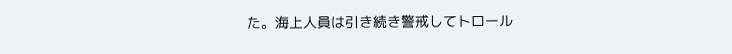た。海上人員は引き続き警戒してトロール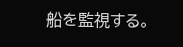船を監視する。